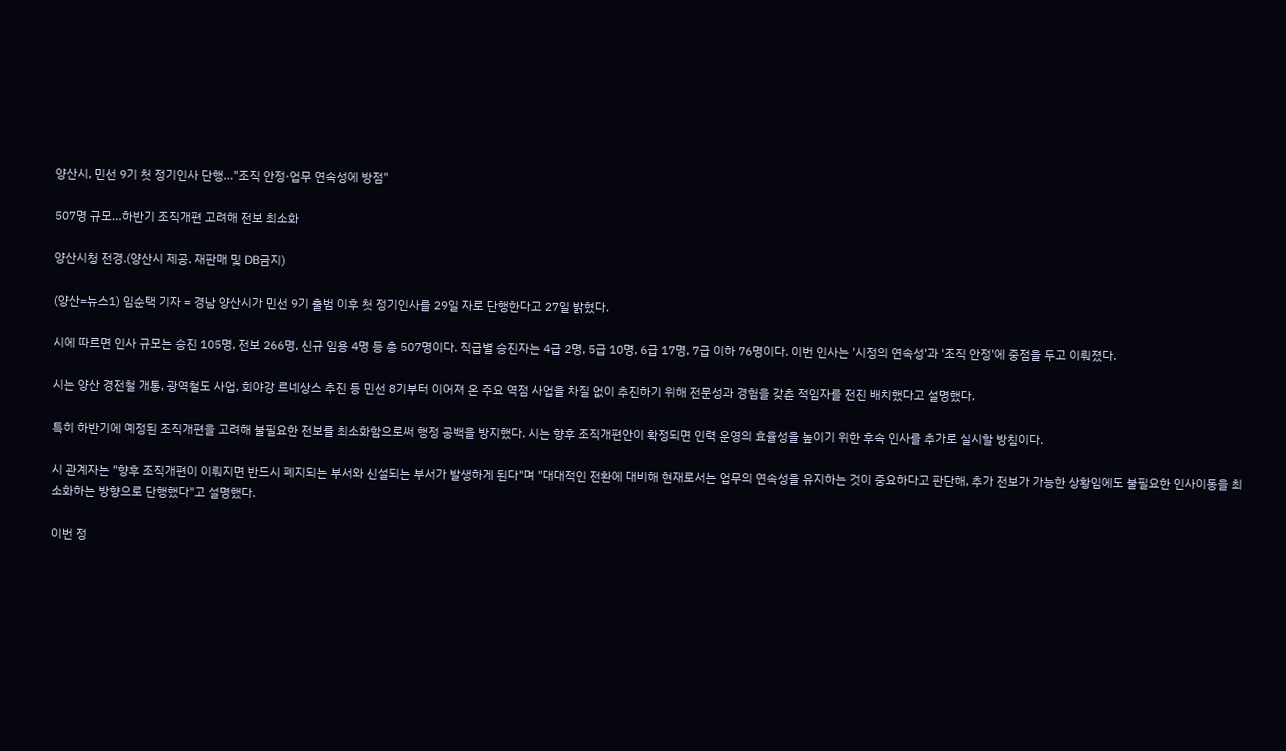양산시, 민선 9기 첫 정기인사 단행…"조직 안정·업무 연속성에 방점"

507명 규모…하반기 조직개편 고려해 전보 최소화

양산시청 전경.(양산시 제공. 재판매 및 DB금지)

(양산=뉴스1) 임순택 기자 = 경남 양산시가 민선 9기 출범 이후 첫 정기인사를 29일 자로 단행한다고 27일 밝혔다.

시에 따르면 인사 규모는 승진 105명, 전보 266명, 신규 임용 4명 등 총 507명이다. 직급별 승진자는 4급 2명, 5급 10명, 6급 17명, 7급 이하 76명이다. 이번 인사는 '시정의 연속성'과 '조직 안정'에 중점을 두고 이뤄졌다.

시는 양산 경전철 개통, 광역철도 사업, 회야강 르네상스 추진 등 민선 8기부터 이어져 온 주요 역점 사업을 차질 없이 추진하기 위해 전문성과 경험을 갖춘 적임자를 전진 배치했다고 설명했다.

특히 하반기에 예정된 조직개편을 고려해 불필요한 전보를 최소화함으로써 행정 공백을 방지했다. 시는 향후 조직개편안이 확정되면 인력 운영의 효율성을 높이기 위한 후속 인사를 추가로 실시할 방침이다.

시 관계자는 "향후 조직개편이 이뤄지면 반드시 폐지되는 부서와 신설되는 부서가 발생하게 된다"며 "대대적인 전환에 대비해 현재로서는 업무의 연속성을 유지하는 것이 중요하다고 판단해, 추가 전보가 가능한 상황임에도 불필요한 인사이동을 최소화하는 방향으로 단행했다"고 설명했다.

이번 정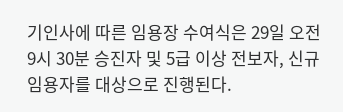기인사에 따른 임용장 수여식은 29일 오전 9시 30분 승진자 및 5급 이상 전보자, 신규 임용자를 대상으로 진행된다.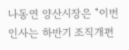나동연 양산시장은 "이번 인사는 하반기 조직개편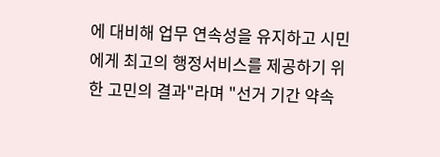에 대비해 업무 연속성을 유지하고 시민에게 최고의 행정서비스를 제공하기 위한 고민의 결과"라며 "선거 기간 약속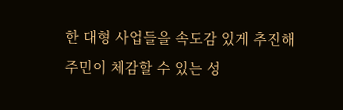한 대형 사업들을 속도감 있게 추진해 주민이 체감할 수 있는 성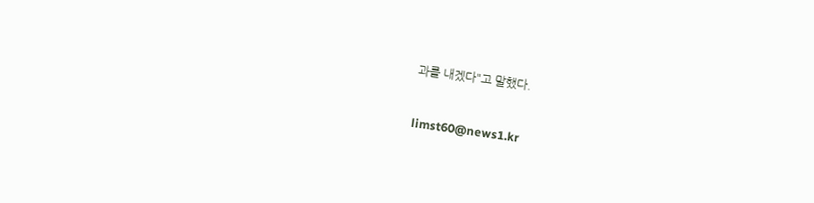과를 내겠다"고 말했다.

limst60@news1.kr